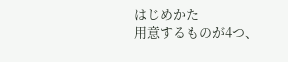はじめかた
用意するものが4つ、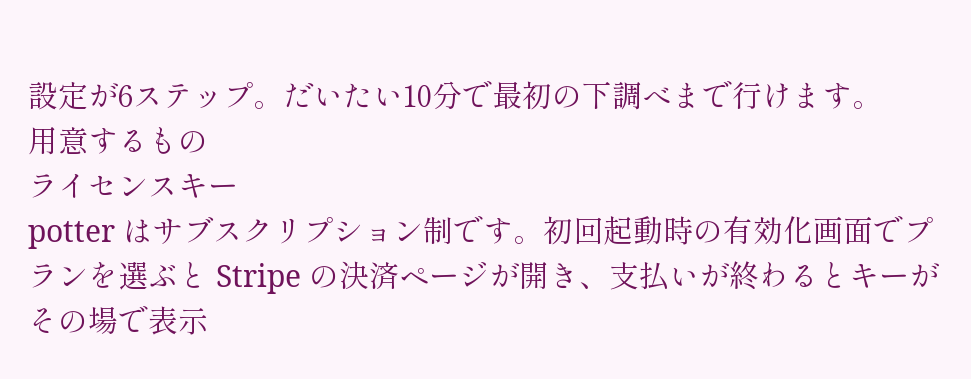設定が6ステップ。だいたい10分で最初の下調べまで行けます。
用意するもの
ライセンスキー
potter はサブスクリプション制です。初回起動時の有効化画面でプランを選ぶと Stripe の決済ページが開き、支払いが終わるとキーがその場で表示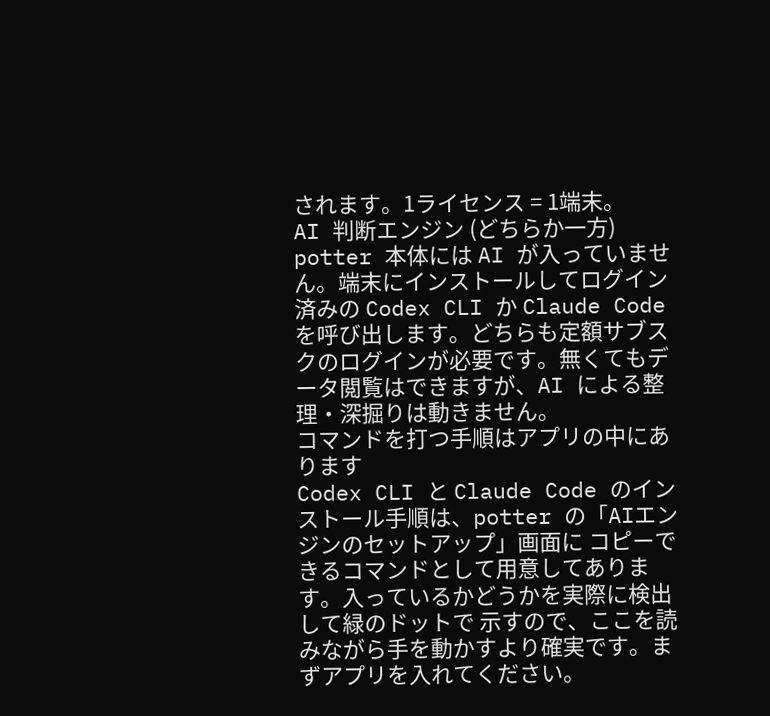されます。1ライセンス = 1端末。
AI 判断エンジン (どちらか一方)
potter 本体には AI が入っていません。端末にインストールしてログイン済みの Codex CLI か Claude Code を呼び出します。どちらも定額サブスクのログインが必要です。無くてもデータ閲覧はできますが、AI による整理・深掘りは動きません。
コマンドを打つ手順はアプリの中にあります
Codex CLI と Claude Code のインストール手順は、potter の「AIエンジンのセットアップ」画面に コピーできるコマンドとして用意してあります。入っているかどうかを実際に検出して緑のドットで 示すので、ここを読みながら手を動かすより確実です。まずアプリを入れてください。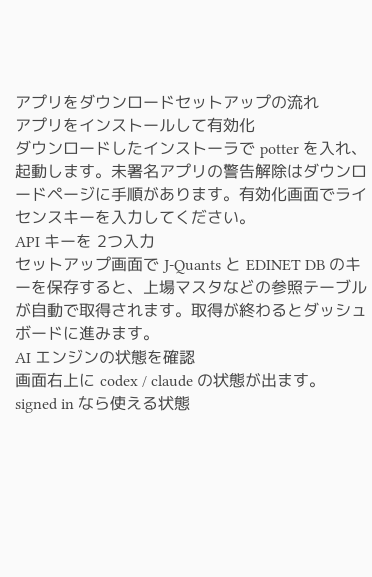アプリをダウンロードセットアップの流れ
アプリをインストールして有効化
ダウンロードしたインストーラで potter を入れ、起動します。未署名アプリの警告解除はダウンロードページに手順があります。有効化画面でライセンスキーを入力してください。
API キーを 2つ入力
セットアップ画面で J-Quants と EDINET DB のキーを保存すると、上場マスタなどの参照テーブルが自動で取得されます。取得が終わるとダッシュボードに進みます。
AI エンジンの状態を確認
画面右上に codex / claude の状態が出ます。signed in なら使える状態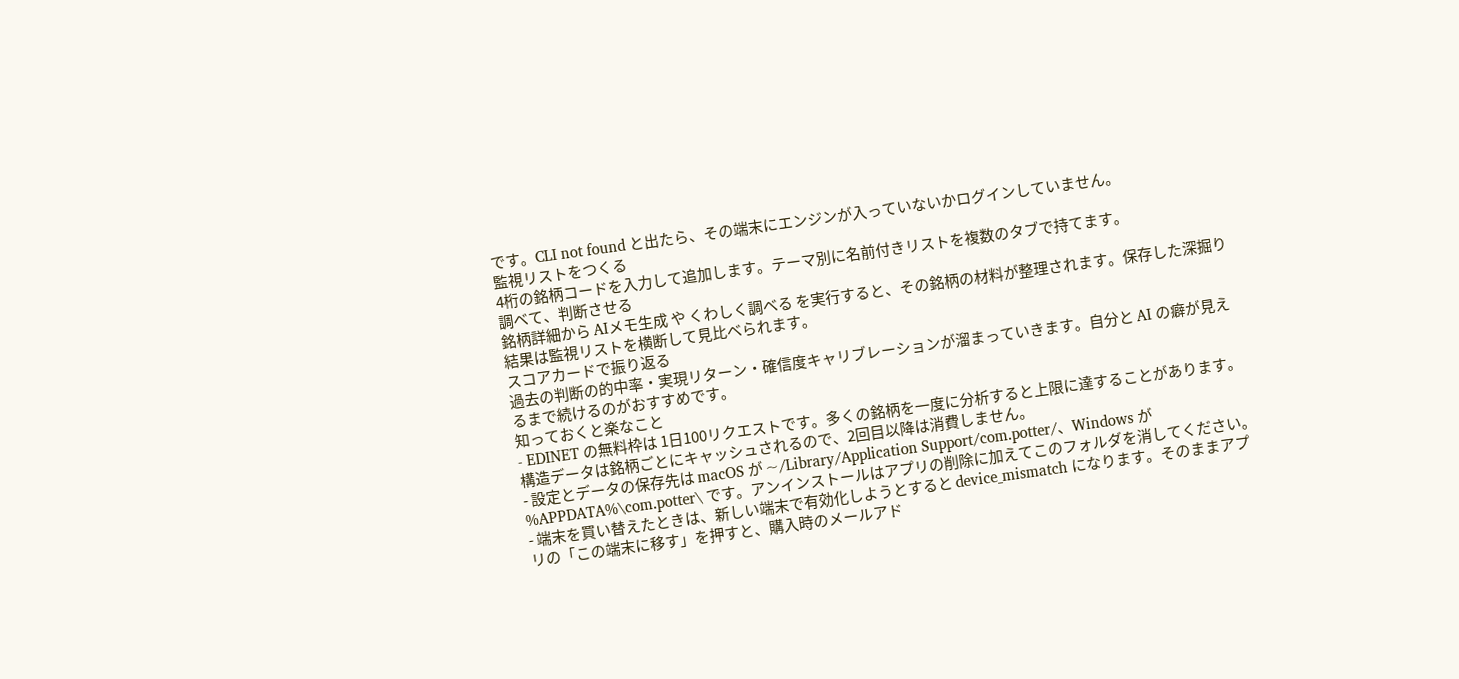です。CLI not found と出たら、その端末にエンジンが入っていないかログインしていません。
監視リストをつくる
4桁の銘柄コードを入力して追加します。テーマ別に名前付きリストを複数のタブで持てます。
調べて、判断させる
銘柄詳細から AIメモ生成 や くわしく調べる を実行すると、その銘柄の材料が整理されます。保存した深掘り結果は監視リストを横断して見比べられます。
スコアカードで振り返る
過去の判断の的中率・実現リターン・確信度キャリブレーションが溜まっていきます。自分と AI の癖が見えるまで続けるのがおすすめです。
知っておくと楽なこと
- EDINET の無料枠は 1日100リクエストです。多くの銘柄を一度に分析すると上限に達することがあります。構造データは銘柄ごとにキャッシュされるので、2回目以降は消費しません。
- 設定とデータの保存先は macOS が ~/Library/Application Support/com.potter/、Windows が %APPDATA%\com.potter\ です。アンインストールはアプリの削除に加えてこのフォルダを消してください。
- 端末を買い替えたときは、新しい端末で有効化しようとすると device_mismatch になります。そのままアプリの「この端末に移す」を押すと、購入時のメールアド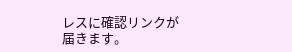レスに確認リンクが届きます。